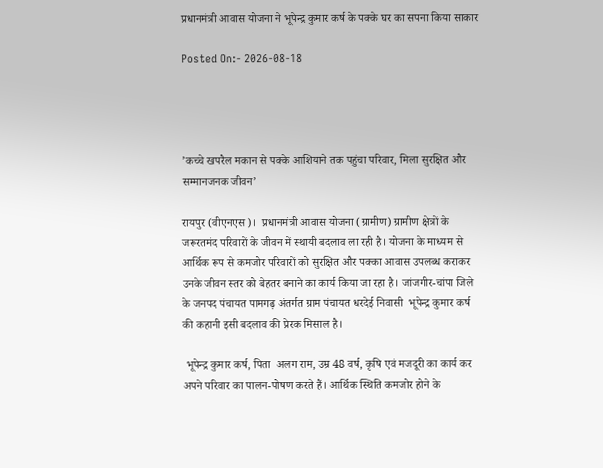प्रधानमंत्री आवास योजना ने भूपेन्द्र कुमार कर्ष के पक्के घर का सपना किया साकार

Posted On:- 2026-08-18




’कच्चे खपरैल मकान से पक्के आशियाने तक पहुंचा परिवार, मिला सुरक्षित और सम्मानजनक जीवन’

रायपुर (वीएनएस)।  प्रधानमंत्री आवास योजना (ग्रामीण) ग्रामीण क्षेत्रों के जरूरतमंद परिवारों के जीवन में स्थायी बदलाव ला रही है। योजना के माध्यम से आर्थिक रूप से कमजोर परिवारों को सुरक्षित और पक्का आवास उपलब्ध कराकर उनके जीवन स्तर को बेहतर बनाने का कार्य किया जा रहा है। जांजगीर-चांपा जिले के जनपद पंचायत पामगढ़ अंतर्गत ग्राम पंचायत धरदेई निवासी  भूपेन्द्र कुमार कर्ष की कहानी इसी बदलाव की प्रेरक मिसाल है।

 भूपेन्द्र कुमार कर्ष, पिता  अलग राम, उम्र 48 वर्ष, कृषि एवं मजदूरी का कार्य कर अपने परिवार का पालन-पोषण करते हैं। आर्थिक स्थिति कमजोर होने के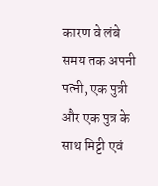कारण वे लंबे समय तक अपनी पत्नी, एक पुत्री और एक पुत्र के साथ मिट्टी एवं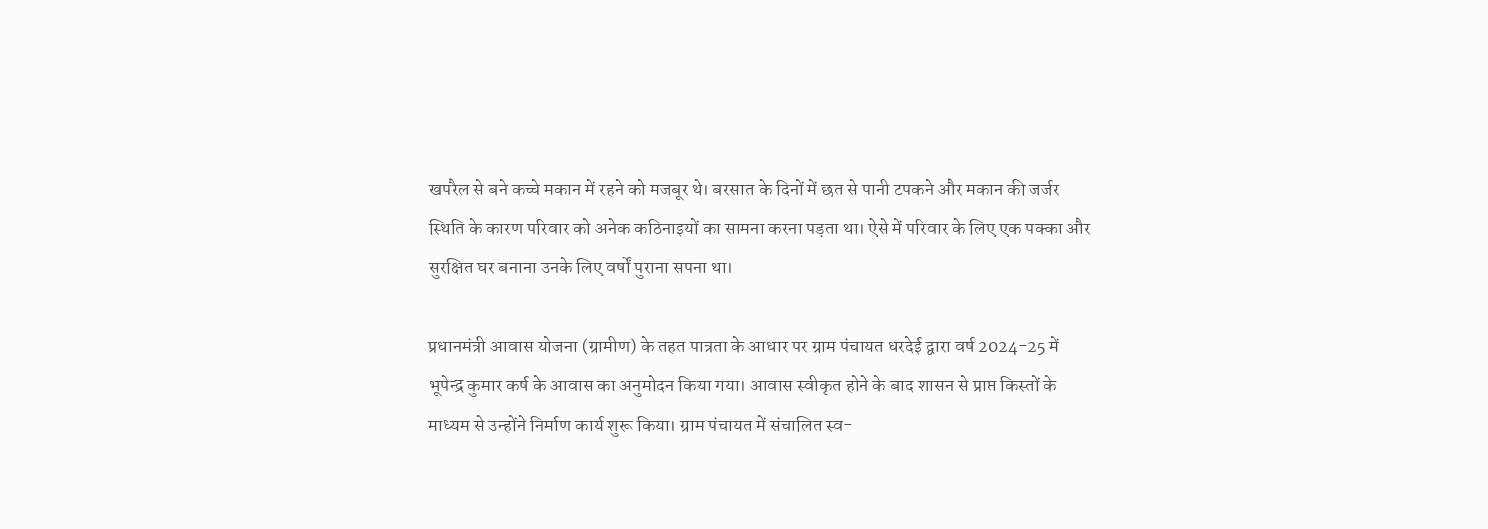खपरैल से बने कच्चे मकान में रहने को मजबूर थे। बरसात के दिनों में छत से पानी टपकने और मकान की जर्जर स्थिति के कारण परिवार को अनेक कठिनाइयों का सामना करना पड़ता था। ऐसे में परिवार के लिए एक पक्का और सुरक्षित घर बनाना उनके लिए वर्षों पुराना सपना था।

प्रधानमंत्री आवास योजना (ग्रामीण) के तहत पात्रता के आधार पर ग्राम पंचायत धरदेई द्वारा वर्ष 2024-25 में  भूपेन्द्र कुमार कर्ष के आवास का अनुमोदन किया गया। आवास स्वीकृत होने के बाद शासन से प्राप्त किस्तों के माध्यम से उन्होंने निर्माण कार्य शुरू किया। ग्राम पंचायत में संचालित स्व-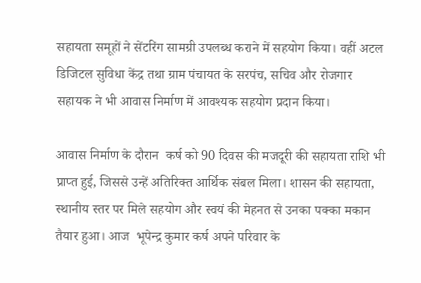सहायता समूहों ने सेंटरिंग सामग्री उपलब्ध कराने में सहयोग किया। वहीं अटल डिजिटल सुविधा केंद्र तथा ग्राम पंचायत के सरपंच, सचिव और रोजगार सहायक ने भी आवास निर्माण में आवश्यक सहयोग प्रदान किया।

आवास निर्माण के दौरान  कर्ष को 90 दिवस की मजदूरी की सहायता राशि भी प्राप्त हुई, जिससे उन्हें अतिरिक्त आर्थिक संबल मिला। शासन की सहायता, स्थानीय स्तर पर मिले सहयोग और स्वयं की मेहनत से उनका पक्का मकान तैयार हुआ। आज  भूपेन्द्र कुमार कर्ष अपने परिवार के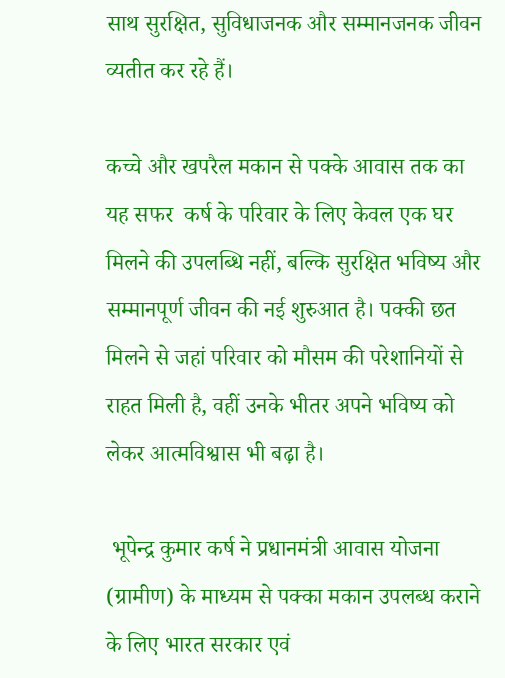साथ सुरक्षित, सुविधाजनक और सम्मानजनक जीवन व्यतीत कर रहे हैं।

कच्चे और खपरैल मकान से पक्के आवास तक का यह सफर  कर्ष के परिवार के लिए केवल एक घर मिलने की उपलब्धि नहीं, बल्कि सुरक्षित भविष्य और सम्मानपूर्ण जीवन की नई शुरुआत है। पक्की छत मिलने से जहां परिवार को मौसम की परेशानियों से राहत मिली है, वहीं उनके भीतर अपने भविष्य को लेकर आत्मविश्वास भी बढ़ा है।

 भूपेन्द्र कुमार कर्ष ने प्रधानमंत्री आवास योजना (ग्रामीण) के माध्यम से पक्का मकान उपलब्ध कराने के लिए भारत सरकार एवं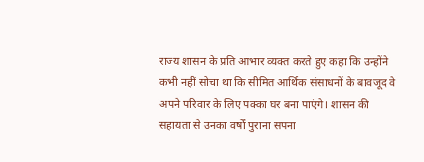राज्य शासन के प्रति आभार व्यक्त करते हुए कहा कि उन्होंने कभी नहीं सोचा था कि सीमित आर्थिक संसाधनों के बावजूद वे अपने परिवार के लिए पक्का घर बना पाएंगे। शासन की सहायता से उनका वर्षों पुराना सपना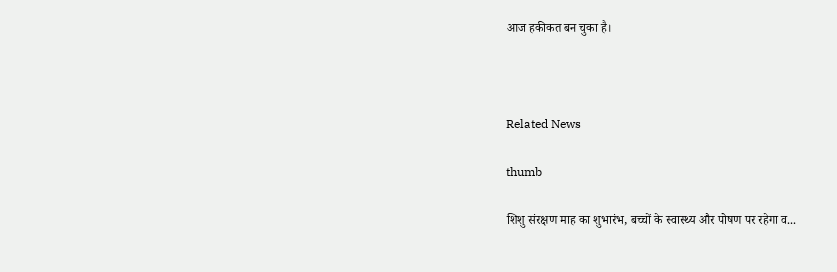आज हकीकत बन चुका है।



Related News

thumb

शिशु संरक्षण माह का शुभारंभ, बच्चों के स्वास्थ्य और पोषण पर रहेगा व...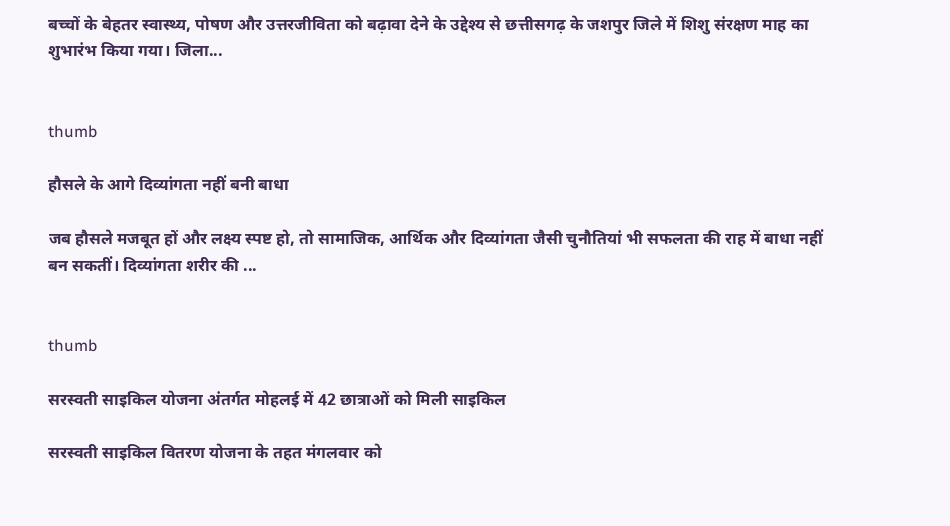बच्चों के बेहतर स्वास्थ्य, पोषण और उत्तरजीविता को बढ़ावा देने के उद्देश्य से छत्तीसगढ़ के जशपुर जिले में शिशु संरक्षण माह का शुभारंभ किया गया। जिला...


thumb

हौसले के आगे दिव्यांगता नहीं बनी बाधा

जब हौसले मजबूत हों और लक्ष्य स्पष्ट हो, तो सामाजिक, आर्थिक और दिव्यांगता जैसी चुनौतियां भी सफलता की राह में बाधा नहीं बन सकतीं। दिव्यांगता शरीर की ...


thumb

सरस्वती साइकिल योजना अंतर्गत मोहलई में 42 छात्राओं को मिली साइकिल

सरस्वती साइकिल वितरण योजना के तहत मंगलवार को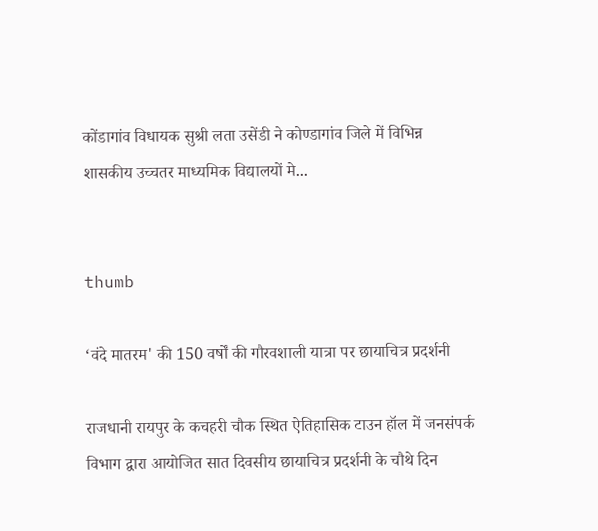कोंडागांव विधायक सुश्री लता उसेंडी ने कोण्डागांव जिले में विभिन्न शासकीय उच्चतर माध्यमिक विद्यालयों मे...


thumb

‘वंदे मातरम' की 150 वर्षों की गौरवशाली यात्रा पर छायाचित्र प्रदर्शनी

राजधानी रायपुर के कचहरी चौक स्थित ऐतिहासिक टाउन हॉल में जनसंपर्क विभाग द्वारा आयोजित सात दिवसीय छायाचित्र प्रदर्शनी के चौथे दिन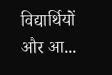विद्यार्थियों और आ...